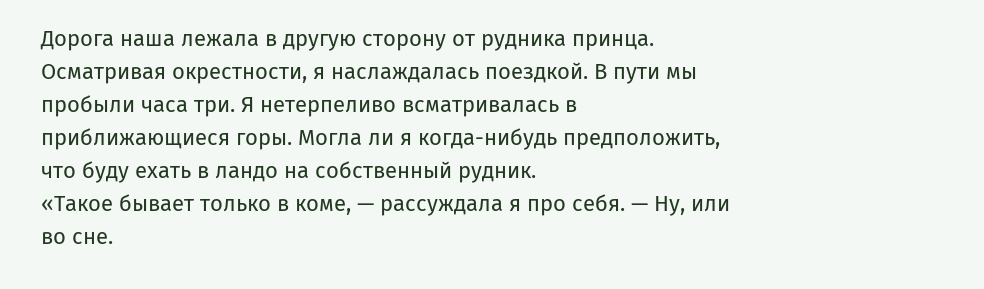Дорога наша лежала в другую сторону от рудника принца. Осматривая окрестности, я наслаждалась поездкой. В пути мы пробыли часа три. Я нетерпеливо всматривалась в приближающиеся горы. Могла ли я когда-нибудь предположить, что буду ехать в ландо на собственный рудник.
«Такое бывает только в коме, — рассуждала я про себя. — Ну, или во сне.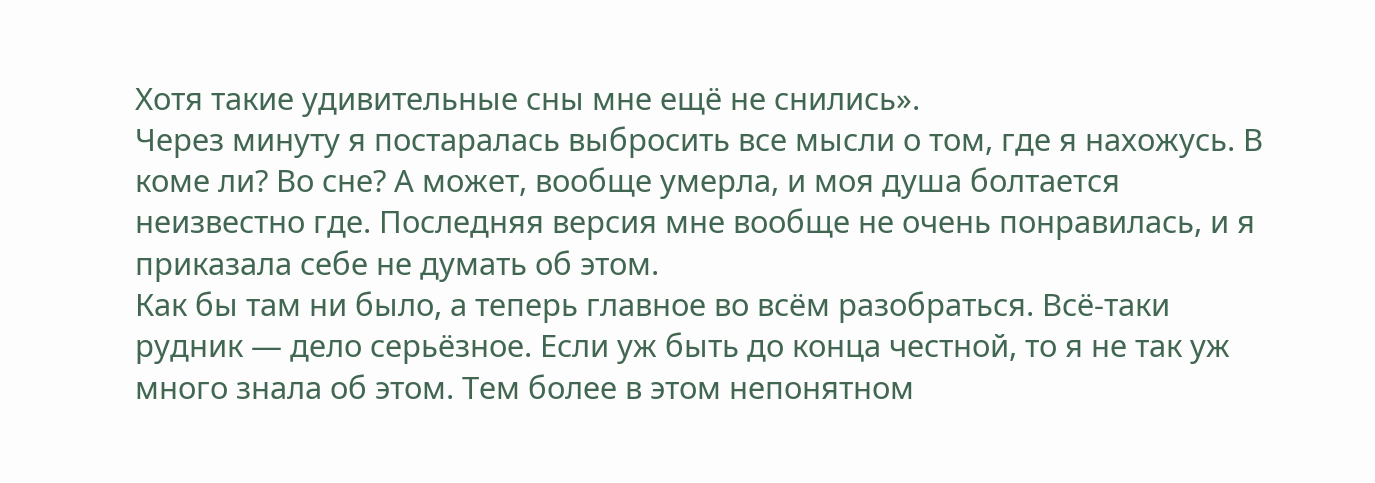Хотя такие удивительные сны мне ещё не снились».
Через минуту я постаралась выбросить все мысли о том, где я нахожусь. В коме ли? Во сне? А может, вообще умерла, и моя душа болтается неизвестно где. Последняя версия мне вообще не очень понравилась, и я приказала себе не думать об этом.
Как бы там ни было, а теперь главное во всём разобраться. Всё-таки рудник — дело серьёзное. Если уж быть до конца честной, то я не так уж много знала об этом. Тем более в этом непонятном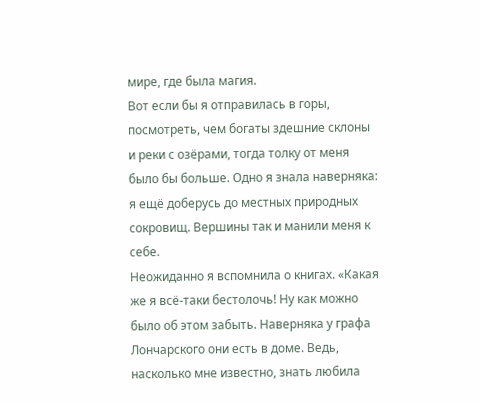мире, где была магия.
Вот если бы я отправилась в горы, посмотреть, чем богаты здешние склоны и реки с озёрами, тогда толку от меня было бы больше. Одно я знала наверняка: я ещё доберусь до местных природных сокровищ. Вершины так и манили меня к себе.
Неожиданно я вспомнила о книгах. «Какая же я всё-таки бестолочь! Ну как можно было об этом забыть. Наверняка у графа Лончарского они есть в доме. Ведь, насколько мне известно, знать любила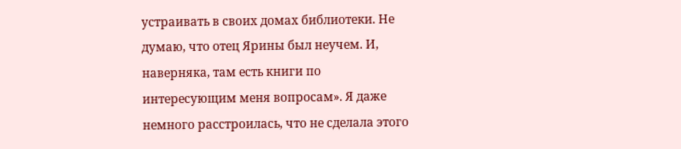устраивать в своих домах библиотеки. Не думаю, что отец Ярины был неучем. И, наверняка, там есть книги по интересующим меня вопросам». Я даже немного расстроилась, что не сделала этого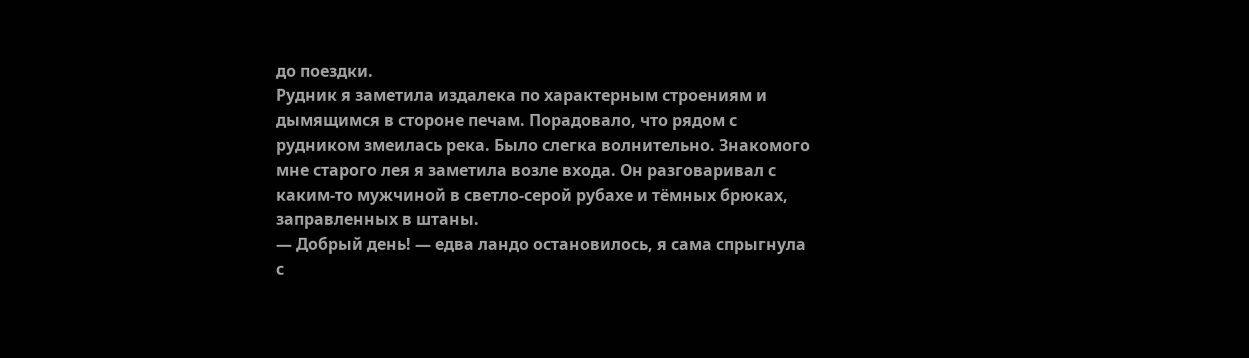до поездки.
Рудник я заметила издалека по характерным строениям и дымящимся в стороне печам. Порадовало, что рядом с рудником змеилась река. Было слегка волнительно. Знакомого мне старого лея я заметила возле входа. Он разговаривал с каким-то мужчиной в светло-серой рубахе и тёмных брюках, заправленных в штаны.
— Добрый день! — едва ландо остановилось, я сама спрыгнула с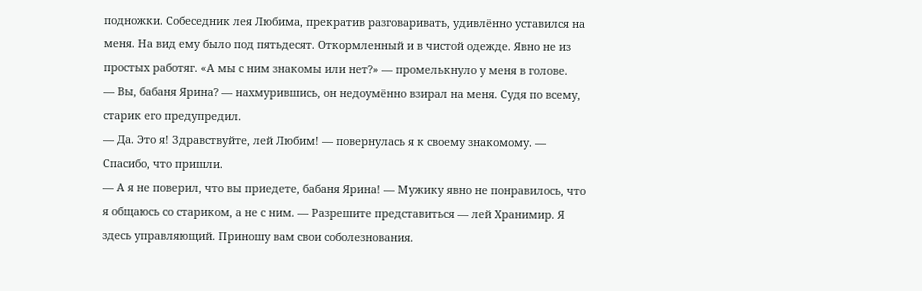подножки. Собеседник лея Любима, прекратив разговаривать, удивлённо уставился на меня. На вид ему было под пятьдесят. Откормленный и в чистой одежде. Явно не из простых работяг. «А мы с ним знакомы или нет?» — промелькнуло у меня в голове.
— Вы, бабаня Ярина? — нахмурившись, он недоумённо взирал на меня. Судя по всему, старик его предупредил.
— Да. Это я! Здравствуйте, лей Любим! — повернулась я к своему знакомому. — Спасибо, что пришли.
— А я не поверил, что вы приедете, бабаня Ярина! — Мужику явно не понравилось, что я общаюсь со стариком, а не с ним. — Разрешите представиться — лей Хранимир. Я здесь управляющий. Приношу вам свои соболезнования.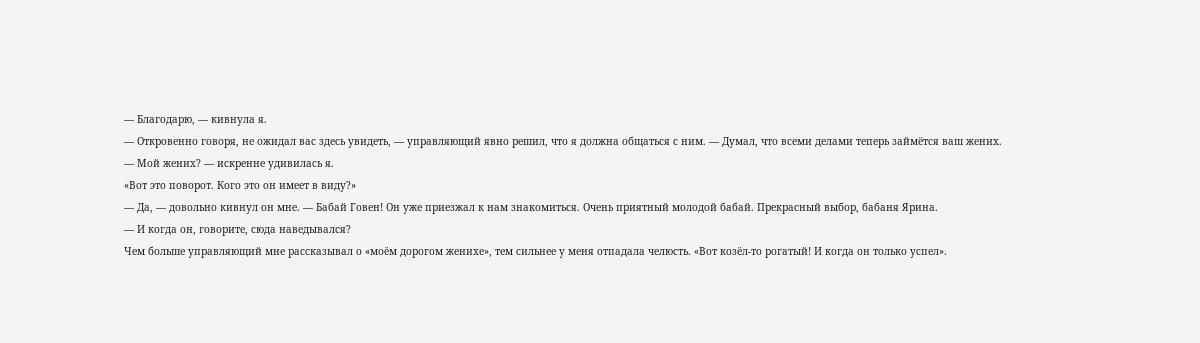— Благодарю, — кивнула я.
— Откровенно говоря, не ожидал вас здесь увидеть, — управляющий явно решил, что я должна общаться с ним. — Думал, что всеми делами теперь займётся ваш жених.
— Мой жених? — искренне удивилась я.
«Вот это поворот. Кого это он имеет в виду?»
— Да, — довольно кивнул он мне. — Бабай Говен! Он уже приезжал к нам знакомиться. Очень приятный молодой бабай. Прекрасный выбор, бабаня Ярина.
— И когда он, говорите, сюда наведывался?
Чем больше управляющий мне рассказывал о «моём дорогом женихе», тем сильнее у меня отпадала челюсть. «Вот козёл-то рогатый! И когда он только успел».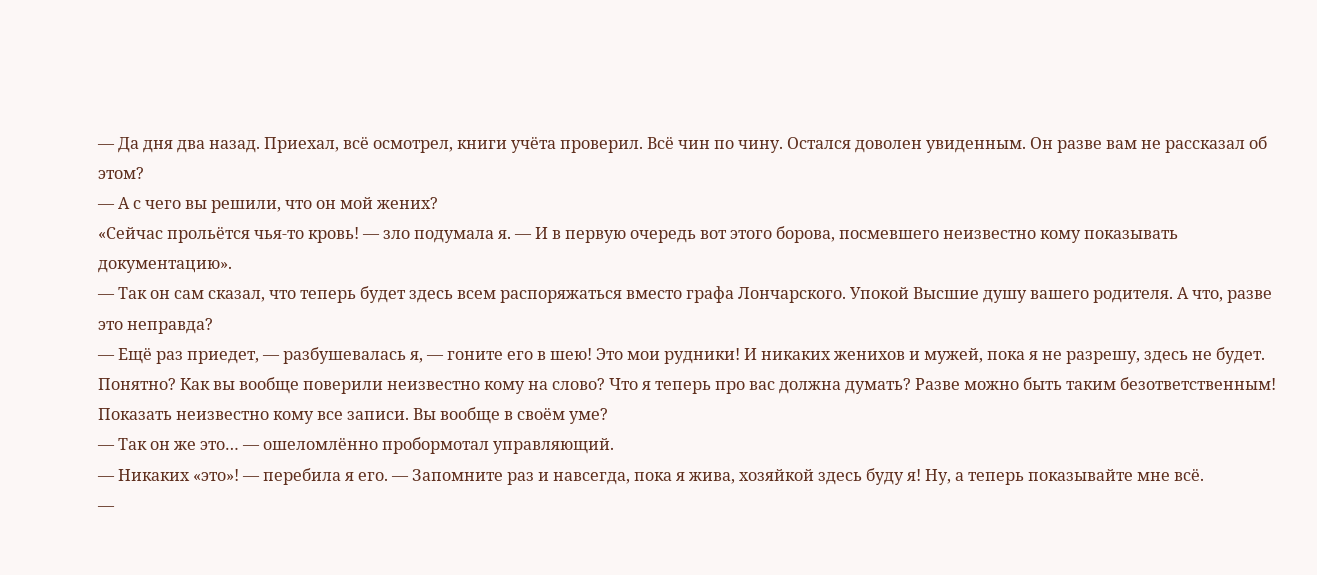— Да дня два назад. Приехал, всё осмотрел, книги учёта проверил. Всё чин по чину. Остался доволен увиденным. Он разве вам не рассказал об этом?
— А с чего вы решили, что он мой жених?
«Сейчас прольётся чья-то кровь! — зло подумала я. — И в первую очередь вот этого борова, посмевшего неизвестно кому показывать документацию».
— Так он сам сказал, что теперь будет здесь всем распоряжаться вместо графа Лончарского. Упокой Высшие душу вашего родителя. А что, разве это неправда?
— Ещё раз приедет, — разбушевалась я, — гоните его в шею! Это мои рудники! И никаких женихов и мужей, пока я не разрешу, здесь не будет. Понятно? Как вы вообще поверили неизвестно кому на слово? Что я теперь про вас должна думать? Разве можно быть таким безответственным! Показать неизвестно кому все записи. Вы вообще в своём уме?
— Так он же это… — ошеломлённо пробормотал управляющий.
— Никаких «это»! — перебила я его. — Запомните раз и навсегда, пока я жива, хозяйкой здесь буду я! Ну, а теперь показывайте мне всё.
—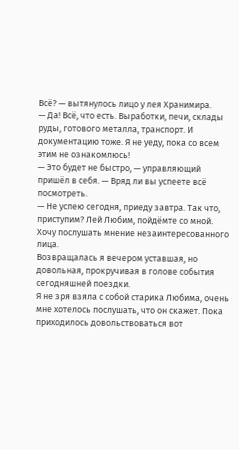Всё? — вытянулось лицо у лея Хранимира.
— Да! Всё, что есть. Выработки, печи, склады руды, готового металла, транспорт. И документацию тоже. Я не уеду, пока со всем этим не ознакомлюсь!
— Это будет не быстро, — управляющий пришёл в себя. — Вряд ли вы успеете всё посмотреть.
— Не успею сегодня, приеду завтра. Так что, приступим? Лей Любим, пойдёмте со мной. Хочу послушать мнение незаинтересованного лица.
Возвращалась я вечером уставшая, но довольная, прокручивая в голове события сегодняшней поездки.
Я не зря взяла с собой старика Любима, очень мне хотелось послушать, что он скажет. Пока приходилось довольствоваться вот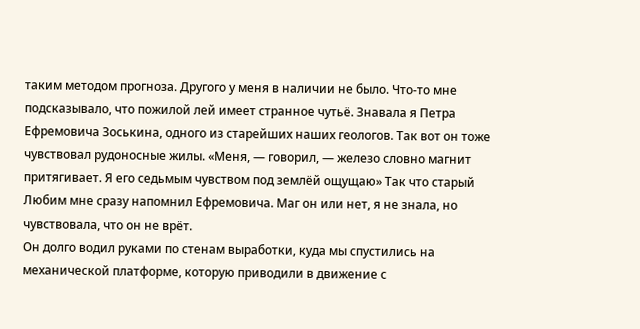таким методом прогноза. Другого у меня в наличии не было. Что-то мне подсказывало, что пожилой лей имеет странное чутьё. Знавала я Петра Ефремовича Зоськина, одного из старейших наших геологов. Так вот он тоже чувствовал рудоносные жилы. «Меня, — говорил, — железо словно магнит притягивает. Я его седьмым чувством под землёй ощущаю» Так что старый Любим мне сразу напомнил Ефремовича. Маг он или нет, я не знала, но чувствовала, что он не врёт.
Он долго водил руками по стенам выработки, куда мы спустились на механической платформе, которую приводили в движение с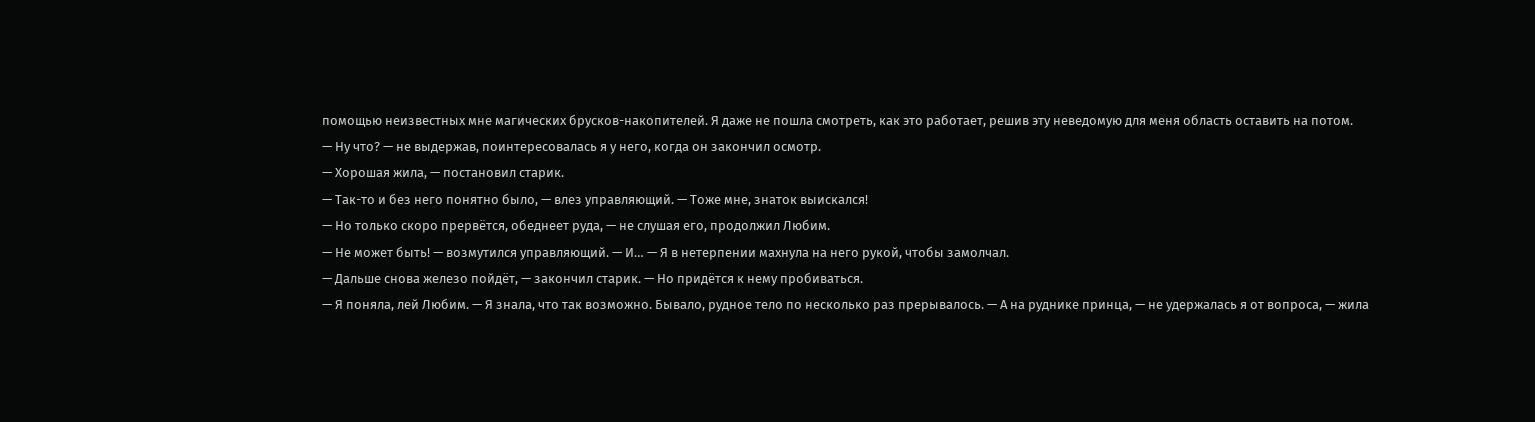помощью неизвестных мне магических брусков-накопителей. Я даже не пошла смотреть, как это работает, решив эту неведомую для меня область оставить на потом.
— Ну что? — не выдержав, поинтересовалась я у него, когда он закончил осмотр.
— Хорошая жила, — постановил старик.
— Так-то и без него понятно было, — влез управляющий. — Тоже мне, знаток выискался!
— Но только скоро прервётся, обеднеет руда, — не слушая его, продолжил Любим.
— Не может быть! — возмутился управляющий. — И… — Я в нетерпении махнула на него рукой, чтобы замолчал.
— Дальше снова железо пойдёт, — закончил старик. — Но придётся к нему пробиваться.
— Я поняла, лей Любим. — Я знала, что так возможно. Бывало, рудное тело по несколько раз прерывалось. — А на руднике принца, — не удержалась я от вопроса, — жила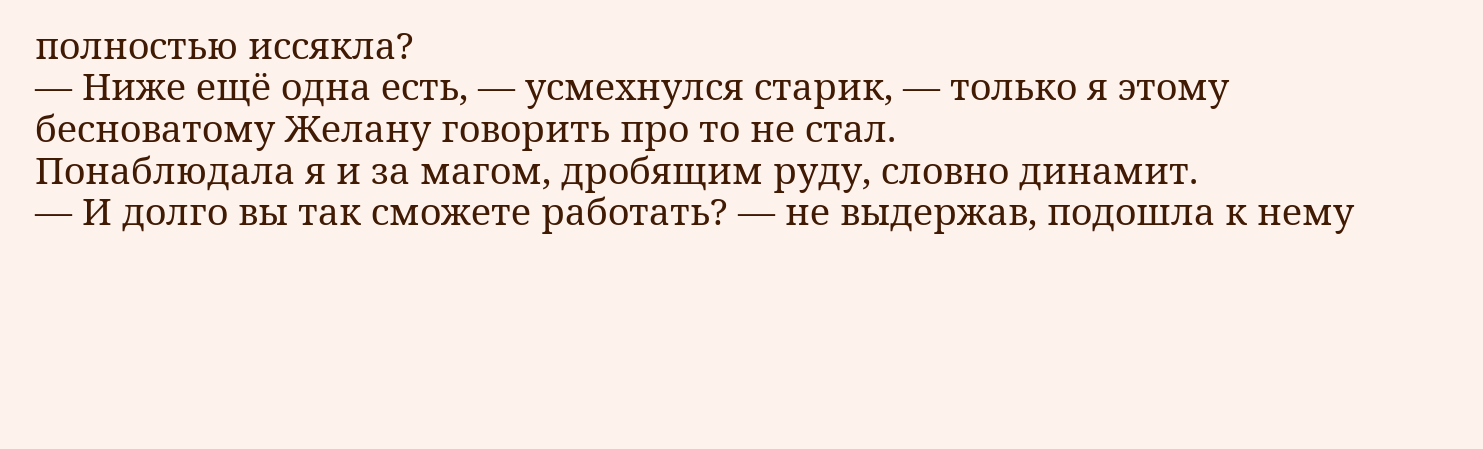полностью иссякла?
— Ниже ещё одна есть, — усмехнулся старик, — только я этому бесноватому Желану говорить про то не стал.
Понаблюдала я и за магом, дробящим руду, словно динамит.
— И долго вы так сможете работать? — не выдержав, подошла к нему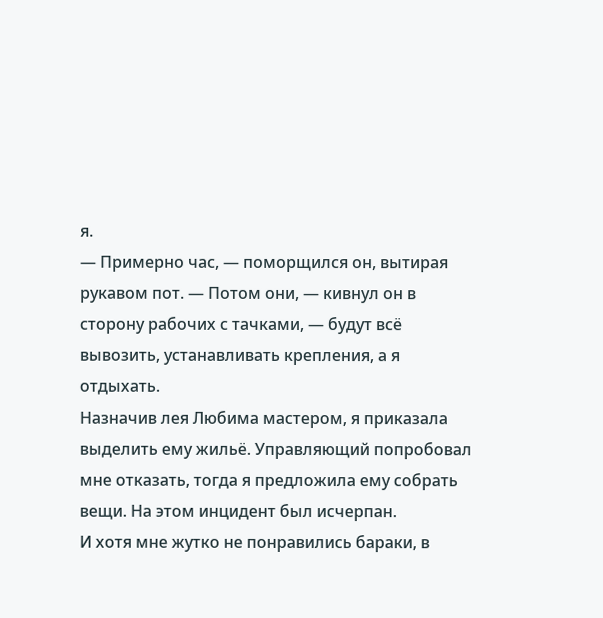я.
— Примерно час, — поморщился он, вытирая рукавом пот. — Потом они, — кивнул он в сторону рабочих с тачками, — будут всё вывозить, устанавливать крепления, а я отдыхать.
Назначив лея Любима мастером, я приказала выделить ему жильё. Управляющий попробовал мне отказать, тогда я предложила ему собрать вещи. На этом инцидент был исчерпан.
И хотя мне жутко не понравились бараки, в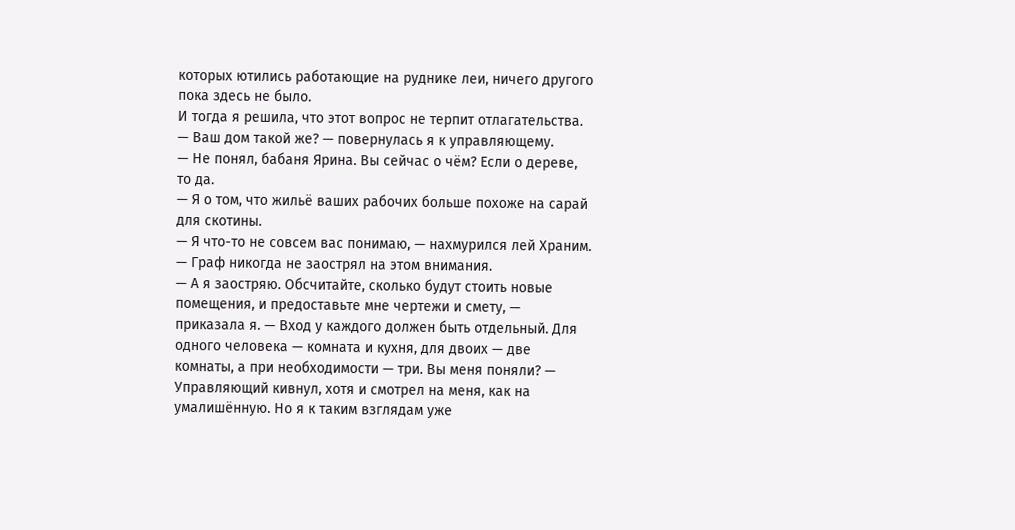которых ютились работающие на руднике леи, ничего другого пока здесь не было.
И тогда я решила, что этот вопрос не терпит отлагательства.
— Ваш дом такой же? — повернулась я к управляющему.
— Не понял, бабаня Ярина. Вы сейчас о чём? Если о дереве, то да.
— Я о том, что жильё ваших рабочих больше похоже на сарай для скотины.
— Я что-то не совсем вас понимаю, — нахмурился лей Храним. — Граф никогда не заострял на этом внимания.
— А я заостряю. Обсчитайте, сколько будут стоить новые помещения, и предоставьте мне чертежи и смету, — приказала я. — Вход у каждого должен быть отдельный. Для одного человека — комната и кухня, для двоих — две комнаты, а при необходимости — три. Вы меня поняли? — Управляющий кивнул, хотя и смотрел на меня, как на умалишённую. Но я к таким взглядам уже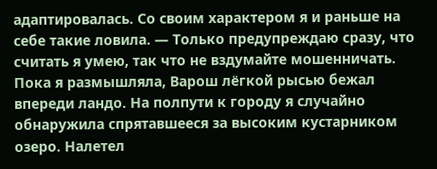адаптировалась. Со своим характером я и раньше на себе такие ловила. — Только предупреждаю сразу, что считать я умею, так что не вздумайте мошенничать.
Пока я размышляла, Варош лёгкой рысью бежал впереди ландо. На полпути к городу я случайно обнаружила спрятавшееся за высоким кустарником озеро. Налетел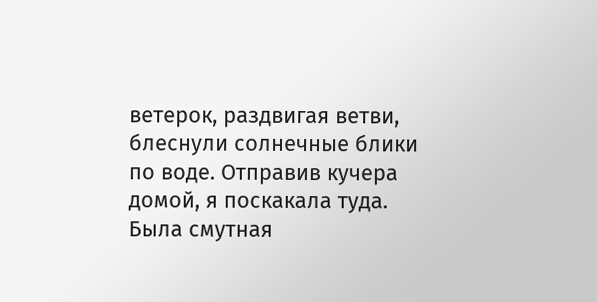ветерок, раздвигая ветви, блеснули солнечные блики по воде. Отправив кучера домой, я поскакала туда. Была смутная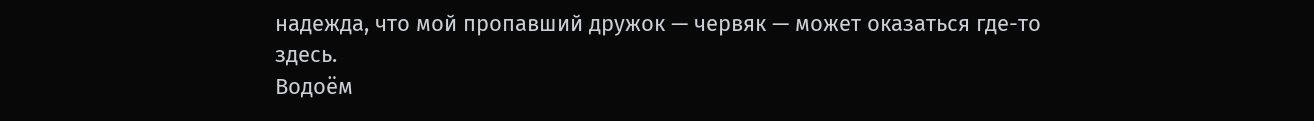надежда, что мой пропавший дружок — червяк — может оказаться где-то здесь.
Водоём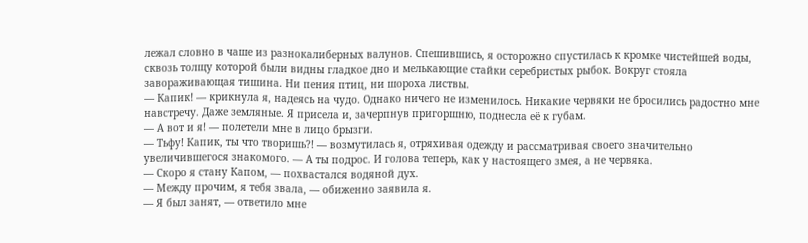лежал словно в чаше из разнокалиберных валунов. Спешившись, я осторожно спустилась к кромке чистейшей воды, сквозь толщу которой были видны гладкое дно и мелькающие стайки серебристых рыбок. Вокруг стояла завораживающая тишина. Ни пения птиц, ни шороха листвы.
— Капик! — крикнула я, надеясь на чудо. Однако ничего не изменилось. Никакие червяки не бросились радостно мне навстречу. Даже земляные. Я присела и, зачерпнув пригоршню, поднесла её к губам.
— А вот и я! — полетели мне в лицо брызги.
— Тьфу! Капик, ты что творишь?! — возмутилась я, отряхивая одежду и рассматривая своего значительно увеличившегося знакомого. — А ты подрос. И голова теперь, как у настоящего змея, а не червяка.
— Скоро я стану Капом, — похвастался водяной дух.
— Между прочим, я тебя звала, — обиженно заявила я.
— Я был занят, — ответило мне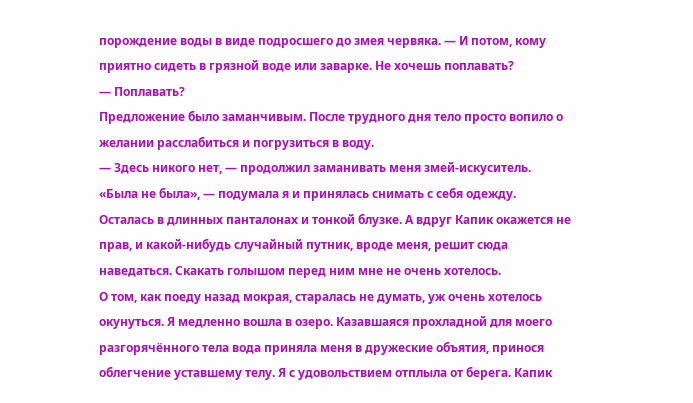порождение воды в виде подросшего до змея червяка. — И потом, кому приятно сидеть в грязной воде или заварке. Не хочешь поплавать?
— Поплавать?
Предложение было заманчивым. После трудного дня тело просто вопило о желании расслабиться и погрузиться в воду.
— Здесь никого нет, — продолжил заманивать меня змей-искуситель.
«Была не была», — подумала я и принялась снимать с себя одежду. Осталась в длинных панталонах и тонкой блузке. А вдруг Капик окажется не прав, и какой-нибудь случайный путник, вроде меня, решит сюда наведаться. Скакать голышом перед ним мне не очень хотелось.
О том, как поеду назад мокрая, старалась не думать, уж очень хотелось окунуться. Я медленно вошла в озеро. Казавшаяся прохладной для моего разгорячённого тела вода приняла меня в дружеские объятия, принося облегчение уставшему телу. Я с удовольствием отплыла от берега. Капик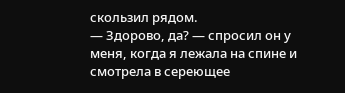скользил рядом.
— Здорово, да? — спросил он у меня, когда я лежала на спине и смотрела в сереющее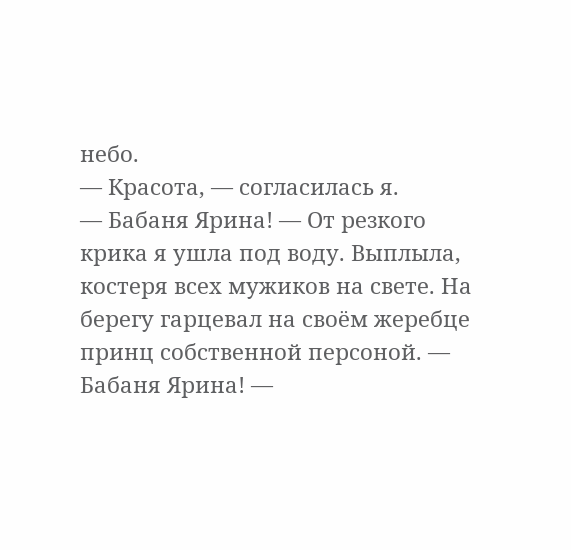небо.
— Красота, — согласилась я.
— Бабаня Ярина! — От резкого крика я ушла под воду. Выплыла, костеря всех мужиков на свете. На берегу гарцевал на своём жеребце принц собственной персоной. — Бабаня Ярина! —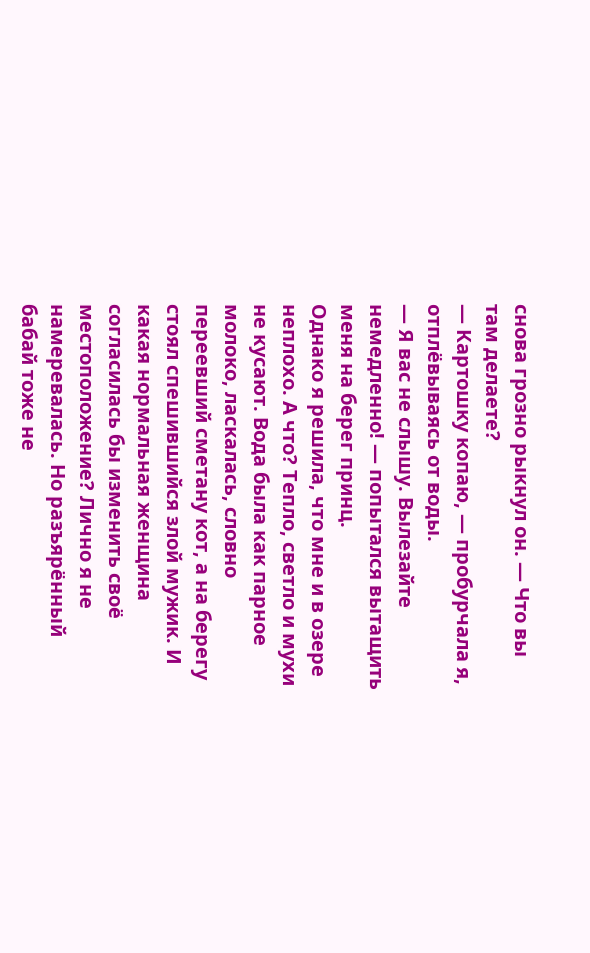снова грозно рыкнул он. — Что вы там делаете?
— Картошку копаю, — пробурчала я, отплёвываясь от воды.
— Я вас не слышу. Вылезайте немедленно! — попытался вытащить меня на берег принц.
Однако я решила, что мне и в озере неплохо. А что? Тепло, светло и мухи не кусают. Вода была как парное молоко, ласкалась, словно переевший сметану кот, а на берегу стоял спешившийся злой мужик. И какая нормальная женщина согласилась бы изменить своё местоположение? Лично я не намеревалась. Но разъярённый бабай тоже не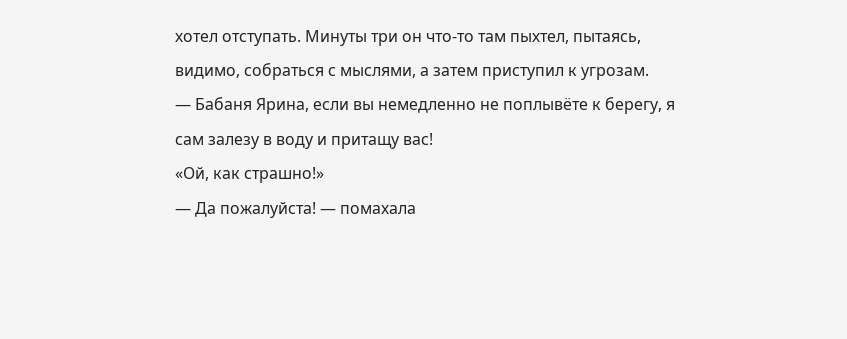хотел отступать. Минуты три он что-то там пыхтел, пытаясь, видимо, собраться с мыслями, а затем приступил к угрозам.
— Бабаня Ярина, если вы немедленно не поплывёте к берегу, я сам залезу в воду и притащу вас!
«Ой, как страшно!»
— Да пожалуйста! — помахала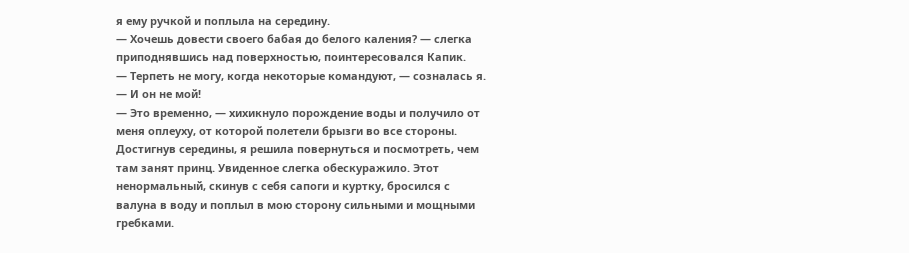я ему ручкой и поплыла на середину.
— Хочешь довести своего бабая до белого каления? — слегка приподнявшись над поверхностью, поинтересовался Капик.
— Терпеть не могу, когда некоторые командуют, — созналась я. — И он не мой!
— Это временно, — хихикнуло порождение воды и получило от меня оплеуху, от которой полетели брызги во все стороны.
Достигнув середины, я решила повернуться и посмотреть, чем там занят принц. Увиденное слегка обескуражило. Этот ненормальный, скинув с себя сапоги и куртку, бросился с валуна в воду и поплыл в мою сторону сильными и мощными гребками.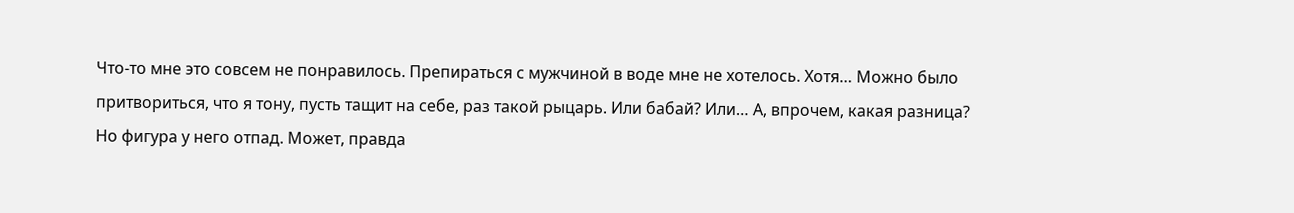Что-то мне это совсем не понравилось. Препираться с мужчиной в воде мне не хотелось. Хотя… Можно было притвориться, что я тону, пусть тащит на себе, раз такой рыцарь. Или бабай? Или… А, впрочем, какая разница? Но фигура у него отпад. Может, правда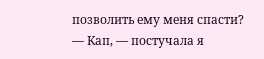позволить ему меня спасти?
— Кап, — постучала я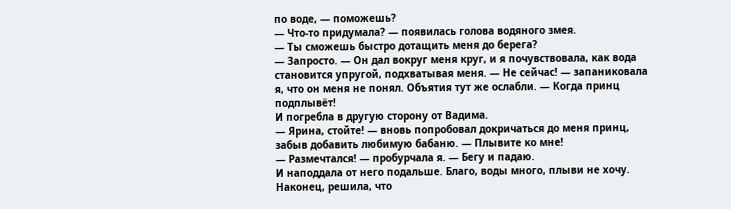по воде, — поможешь?
— Что-то придумала? — появилась голова водяного змея.
— Ты сможешь быстро дотащить меня до берега?
— Запросто. — Он дал вокруг меня круг, и я почувствовала, как вода становится упругой, подхватывая меня. — Не сейчас! — запаниковала я, что он меня не понял. Объятия тут же ослабли. — Когда принц подплывёт!
И погребла в другую сторону от Вадима.
— Ярина, стойте! — вновь попробовал докричаться до меня принц, забыв добавить любимую бабаню. — Плывите ко мне!
— Размечтался! — пробурчала я. — Бегу и падаю.
И наподдала от него подальше. Благо, воды много, плыви не хочу. Наконец, решила, что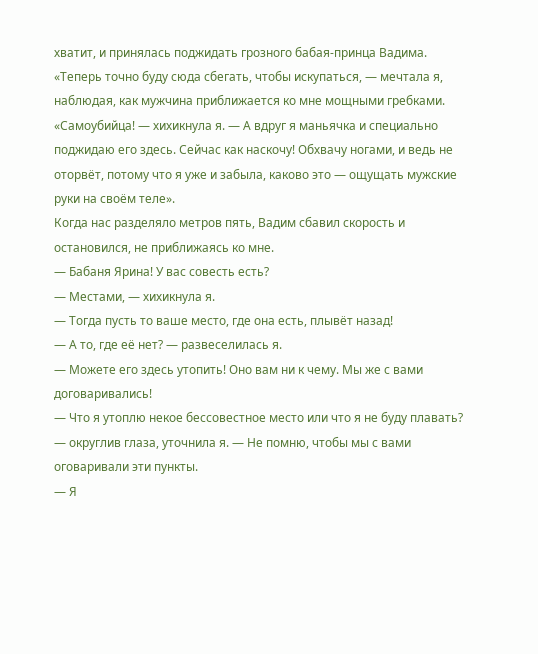хватит, и принялась поджидать грозного бабая-принца Вадима.
«Теперь точно буду сюда сбегать, чтобы искупаться, — мечтала я, наблюдая, как мужчина приближается ко мне мощными гребками. «Самоубийца! — хихикнула я. — А вдруг я маньячка и специально поджидаю его здесь. Сейчас как наскочу! Обхвачу ногами, и ведь не оторвёт, потому что я уже и забыла, каково это — ощущать мужские руки на своём теле».
Когда нас разделяло метров пять, Вадим сбавил скорость и остановился, не приближаясь ко мне.
— Бабаня Ярина! У вас совесть есть?
— Местами, — хихикнула я.
— Тогда пусть то ваше место, где она есть, плывёт назад!
— А то, где её нет? — развеселилась я.
— Можете его здесь утопить! Оно вам ни к чему. Мы же с вами договаривались!
— Что я утоплю некое бессовестное место или что я не буду плавать? — округлив глаза, уточнила я. — Не помню, чтобы мы с вами оговаривали эти пункты.
— Я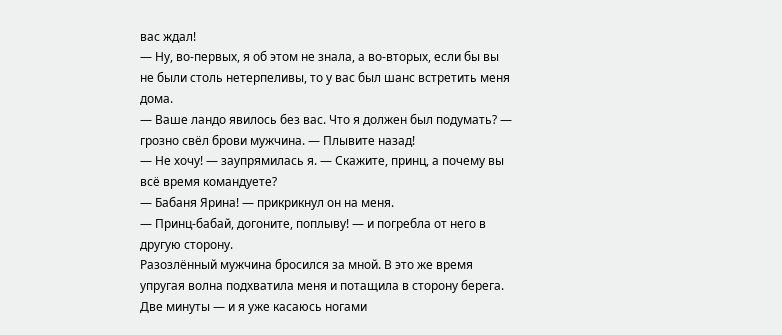вас ждал!
— Ну, во-первых, я об этом не знала, а во-вторых, если бы вы не были столь нетерпеливы, то у вас был шанс встретить меня дома.
— Ваше ландо явилось без вас. Что я должен был подумать? — грозно свёл брови мужчина. — Плывите назад!
— Не хочу! — заупрямилась я. — Скажите, принц, а почему вы всё время командуете?
— Бабаня Ярина! — прикрикнул он на меня.
— Принц-бабай, догоните, поплыву! — и погребла от него в другую сторону.
Разозлённый мужчина бросился за мной. В это же время упругая волна подхватила меня и потащила в сторону берега. Две минуты — и я уже касаюсь ногами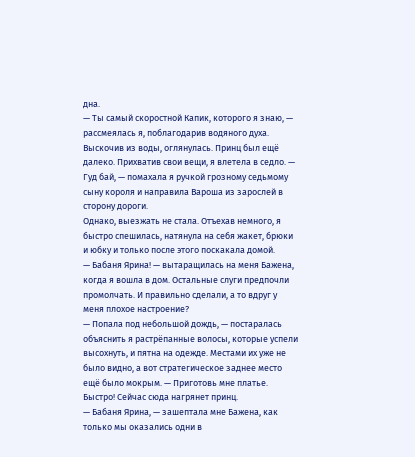дна.
— Ты самый скоростной Капик, которого я знаю, — рассмеялась я, поблагодарив водяного духа. Выскочив из воды, оглянулась. Принц был ещё далеко. Прихватив свои вещи, я влетела в седло. — Гуд бай, — помахала я ручкой грозному седьмому сыну короля и направила Вароша из зарослей в сторону дороги.
Однако, выезжать не стала. Отъехав немного, я быстро спешилась, натянула на себя жакет, брюки и юбку и только после этого поскакала домой.
— Бабаня Ярина! — вытаращилась на меня Бажена, когда я вошла в дом. Остальные слуги предпочли промолчать. И правильно сделали, а то вдруг у меня плохое настроение?
— Попала под небольшой дождь, — постаралась объяснить я растрёпанные волосы, которые успели высохнуть, и пятна на одежде. Местами их уже не было видно, а вот стратегическое заднее место ещё было мокрым. — Приготовь мне платье. Быстро! Сейчас сюда нагрянет принц.
— Бабаня Ярина, — зашептала мне Бажена, как только мы оказались одни в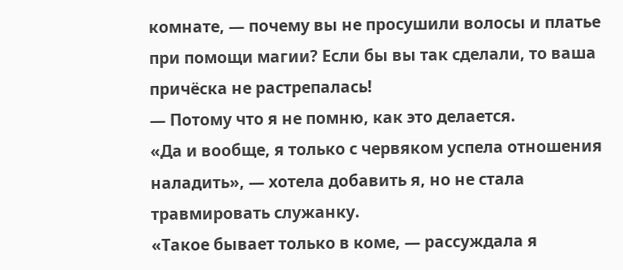комнате, — почему вы не просушили волосы и платье при помощи магии? Если бы вы так сделали, то ваша причёска не растрепалась!
— Потому что я не помню, как это делается.
«Да и вообще, я только с червяком успела отношения наладить», — хотела добавить я, но не стала травмировать служанку.
«Такое бывает только в коме, — рассуждала я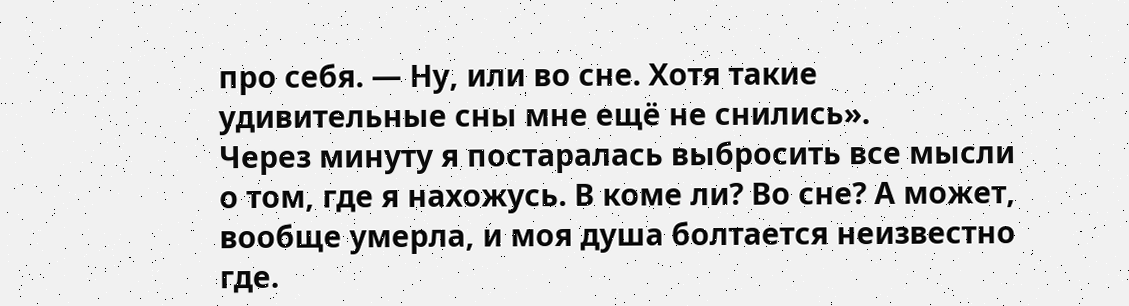про себя. — Ну, или во сне. Хотя такие удивительные сны мне ещё не снились».
Через минуту я постаралась выбросить все мысли о том, где я нахожусь. В коме ли? Во сне? А может, вообще умерла, и моя душа болтается неизвестно где.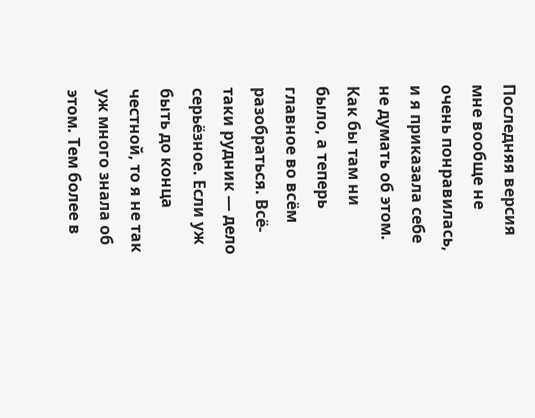Последняя версия мне вообще не очень понравилась, и я приказала себе не думать об этом.
Как бы там ни было, а теперь главное во всём разобраться. Всё-таки рудник — дело серьёзное. Если уж быть до конца честной, то я не так уж много знала об этом. Тем более в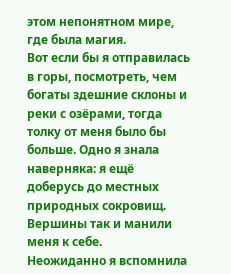этом непонятном мире, где была магия.
Вот если бы я отправилась в горы, посмотреть, чем богаты здешние склоны и реки с озёрами, тогда толку от меня было бы больше. Одно я знала наверняка: я ещё доберусь до местных природных сокровищ. Вершины так и манили меня к себе.
Неожиданно я вспомнила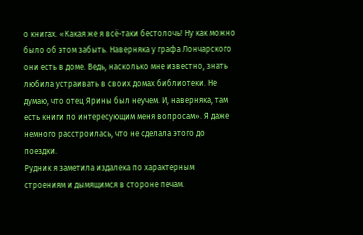о книгах. «Какая же я всё-таки бестолочь! Ну как можно было об этом забыть. Наверняка у графа Лончарского они есть в доме. Ведь, насколько мне известно, знать любила устраивать в своих домах библиотеки. Не думаю, что отец Ярины был неучем. И, наверняка, там есть книги по интересующим меня вопросам». Я даже немного расстроилась, что не сделала этого до поездки.
Рудник я заметила издалека по характерным строениям и дымящимся в стороне печам.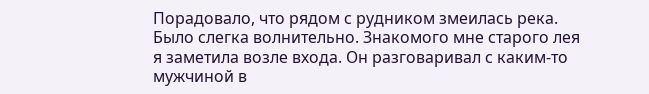Порадовало, что рядом с рудником змеилась река. Было слегка волнительно. Знакомого мне старого лея я заметила возле входа. Он разговаривал с каким-то мужчиной в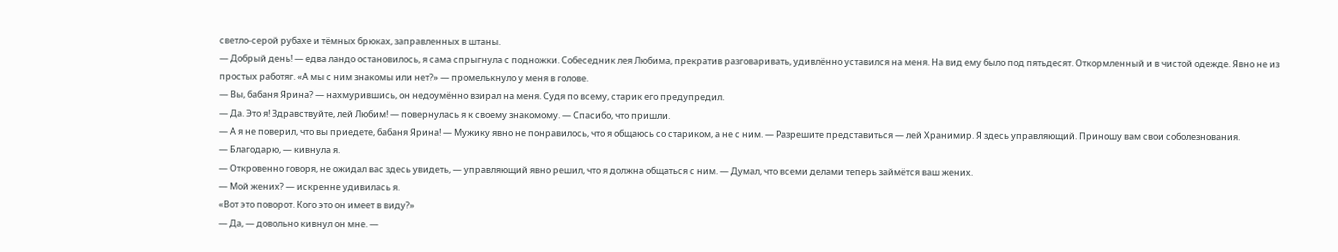светло-серой рубахе и тёмных брюках, заправленных в штаны.
— Добрый день! — едва ландо остановилось, я сама спрыгнула с подножки. Собеседник лея Любима, прекратив разговаривать, удивлённо уставился на меня. На вид ему было под пятьдесят. Откормленный и в чистой одежде. Явно не из простых работяг. «А мы с ним знакомы или нет?» — промелькнуло у меня в голове.
— Вы, бабаня Ярина? — нахмурившись, он недоумённо взирал на меня. Судя по всему, старик его предупредил.
— Да. Это я! Здравствуйте, лей Любим! — повернулась я к своему знакомому. — Спасибо, что пришли.
— А я не поверил, что вы приедете, бабаня Ярина! — Мужику явно не понравилось, что я общаюсь со стариком, а не с ним. — Разрешите представиться — лей Хранимир. Я здесь управляющий. Приношу вам свои соболезнования.
— Благодарю, — кивнула я.
— Откровенно говоря, не ожидал вас здесь увидеть, — управляющий явно решил, что я должна общаться с ним. — Думал, что всеми делами теперь займётся ваш жених.
— Мой жених? — искренне удивилась я.
«Вот это поворот. Кого это он имеет в виду?»
— Да, — довольно кивнул он мне. —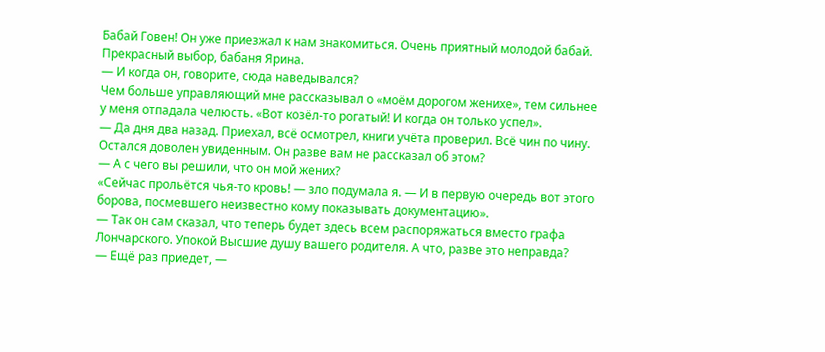Бабай Говен! Он уже приезжал к нам знакомиться. Очень приятный молодой бабай. Прекрасный выбор, бабаня Ярина.
— И когда он, говорите, сюда наведывался?
Чем больше управляющий мне рассказывал о «моём дорогом женихе», тем сильнее у меня отпадала челюсть. «Вот козёл-то рогатый! И когда он только успел».
— Да дня два назад. Приехал, всё осмотрел, книги учёта проверил. Всё чин по чину. Остался доволен увиденным. Он разве вам не рассказал об этом?
— А с чего вы решили, что он мой жених?
«Сейчас прольётся чья-то кровь! — зло подумала я. — И в первую очередь вот этого борова, посмевшего неизвестно кому показывать документацию».
— Так он сам сказал, что теперь будет здесь всем распоряжаться вместо графа Лончарского. Упокой Высшие душу вашего родителя. А что, разве это неправда?
— Ещё раз приедет, —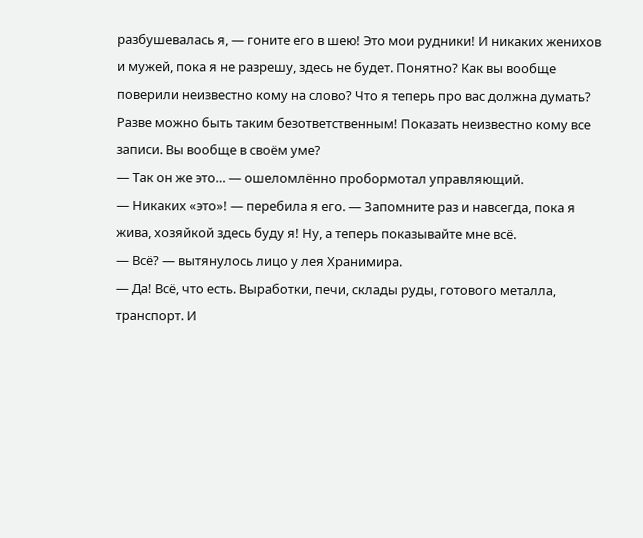разбушевалась я, — гоните его в шею! Это мои рудники! И никаких женихов и мужей, пока я не разрешу, здесь не будет. Понятно? Как вы вообще поверили неизвестно кому на слово? Что я теперь про вас должна думать? Разве можно быть таким безответственным! Показать неизвестно кому все записи. Вы вообще в своём уме?
— Так он же это… — ошеломлённо пробормотал управляющий.
— Никаких «это»! — перебила я его. — Запомните раз и навсегда, пока я жива, хозяйкой здесь буду я! Ну, а теперь показывайте мне всё.
— Всё? — вытянулось лицо у лея Хранимира.
— Да! Всё, что есть. Выработки, печи, склады руды, готового металла, транспорт. И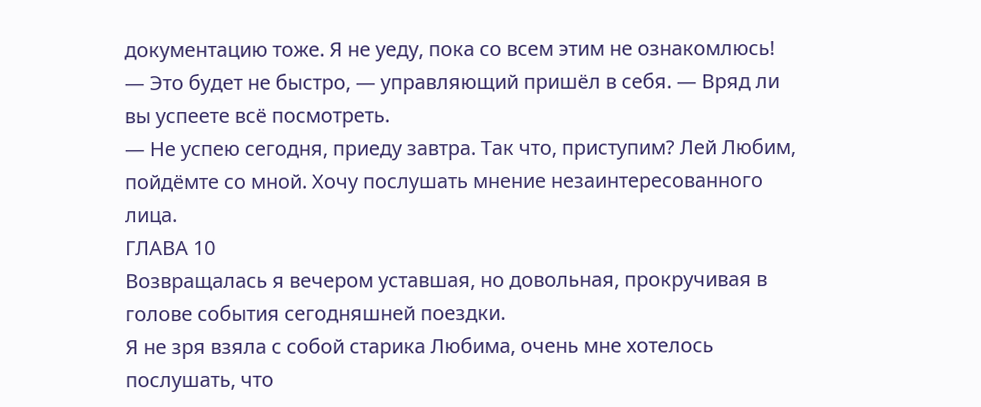документацию тоже. Я не уеду, пока со всем этим не ознакомлюсь!
— Это будет не быстро, — управляющий пришёл в себя. — Вряд ли вы успеете всё посмотреть.
— Не успею сегодня, приеду завтра. Так что, приступим? Лей Любим, пойдёмте со мной. Хочу послушать мнение незаинтересованного лица.
ГЛАВА 10
Возвращалась я вечером уставшая, но довольная, прокручивая в голове события сегодняшней поездки.
Я не зря взяла с собой старика Любима, очень мне хотелось послушать, что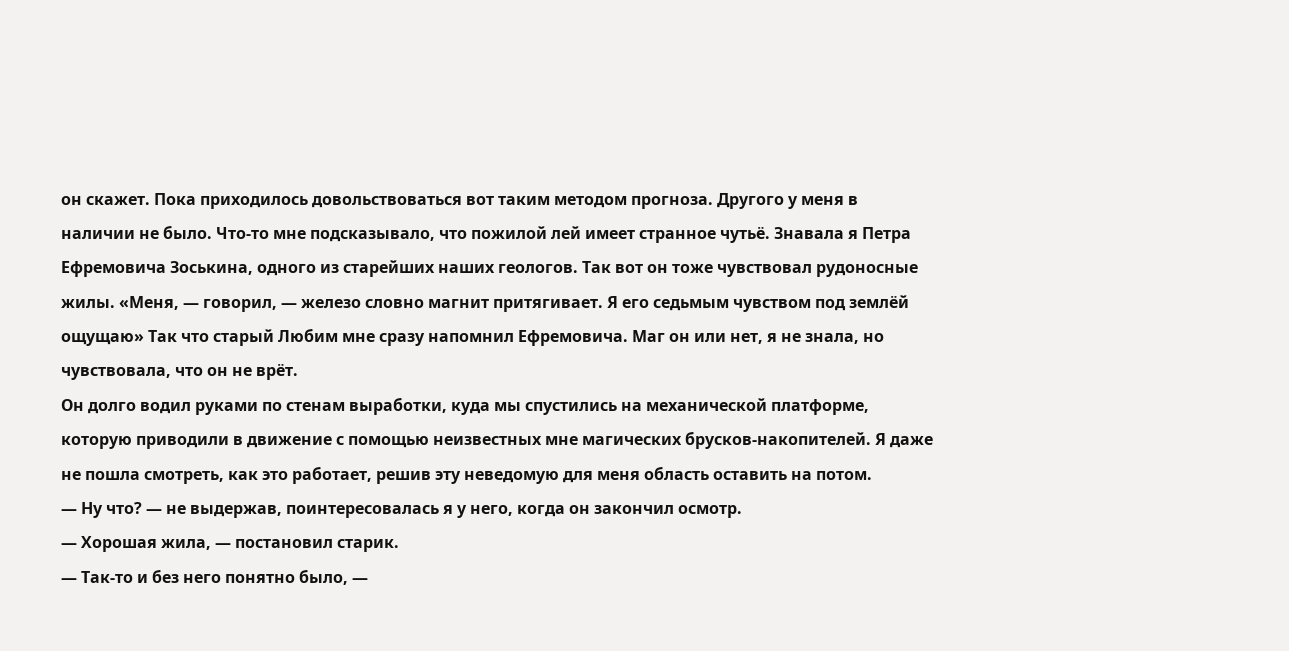он скажет. Пока приходилось довольствоваться вот таким методом прогноза. Другого у меня в наличии не было. Что-то мне подсказывало, что пожилой лей имеет странное чутьё. Знавала я Петра Ефремовича Зоськина, одного из старейших наших геологов. Так вот он тоже чувствовал рудоносные жилы. «Меня, — говорил, — железо словно магнит притягивает. Я его седьмым чувством под землёй ощущаю» Так что старый Любим мне сразу напомнил Ефремовича. Маг он или нет, я не знала, но чувствовала, что он не врёт.
Он долго водил руками по стенам выработки, куда мы спустились на механической платформе, которую приводили в движение с помощью неизвестных мне магических брусков-накопителей. Я даже не пошла смотреть, как это работает, решив эту неведомую для меня область оставить на потом.
— Ну что? — не выдержав, поинтересовалась я у него, когда он закончил осмотр.
— Хорошая жила, — постановил старик.
— Так-то и без него понятно было, —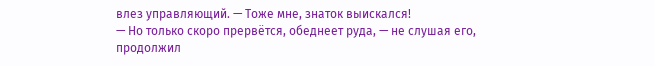влез управляющий. — Тоже мне, знаток выискался!
— Но только скоро прервётся, обеднеет руда, — не слушая его, продолжил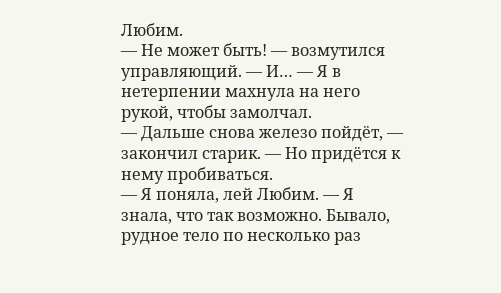Любим.
— Не может быть! — возмутился управляющий. — И… — Я в нетерпении махнула на него рукой, чтобы замолчал.
— Дальше снова железо пойдёт, — закончил старик. — Но придётся к нему пробиваться.
— Я поняла, лей Любим. — Я знала, что так возможно. Бывало, рудное тело по несколько раз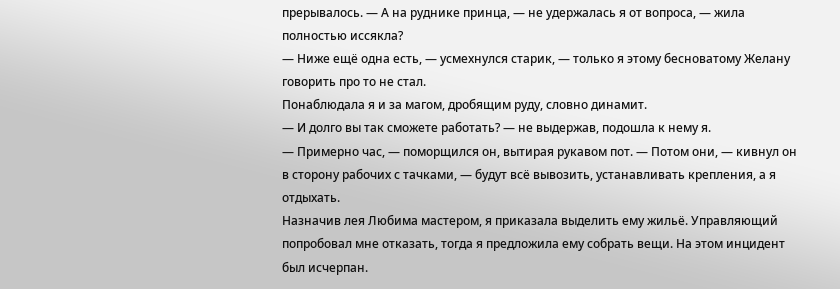прерывалось. — А на руднике принца, — не удержалась я от вопроса, — жила полностью иссякла?
— Ниже ещё одна есть, — усмехнулся старик, — только я этому бесноватому Желану говорить про то не стал.
Понаблюдала я и за магом, дробящим руду, словно динамит.
— И долго вы так сможете работать? — не выдержав, подошла к нему я.
— Примерно час, — поморщился он, вытирая рукавом пот. — Потом они, — кивнул он в сторону рабочих с тачками, — будут всё вывозить, устанавливать крепления, а я отдыхать.
Назначив лея Любима мастером, я приказала выделить ему жильё. Управляющий попробовал мне отказать, тогда я предложила ему собрать вещи. На этом инцидент был исчерпан.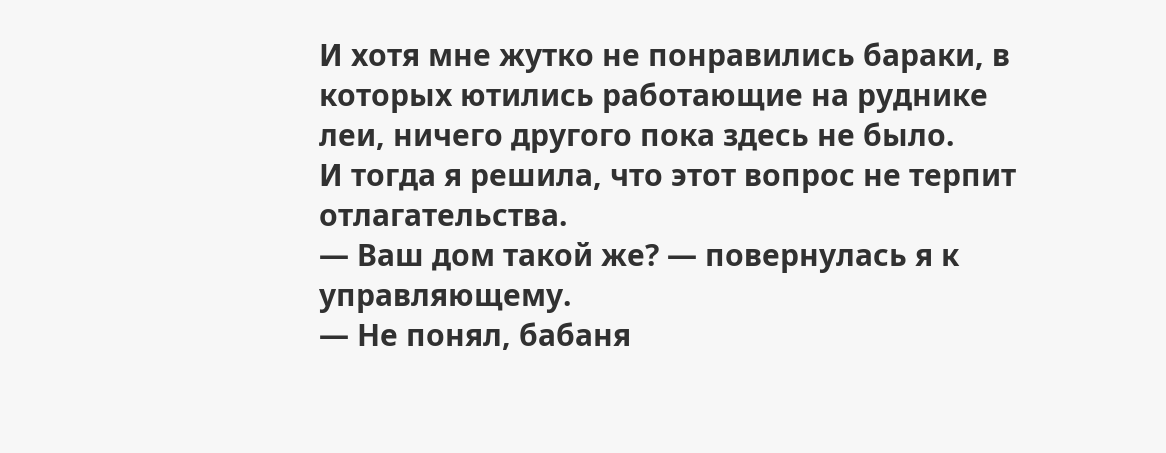И хотя мне жутко не понравились бараки, в которых ютились работающие на руднике леи, ничего другого пока здесь не было.
И тогда я решила, что этот вопрос не терпит отлагательства.
— Ваш дом такой же? — повернулась я к управляющему.
— Не понял, бабаня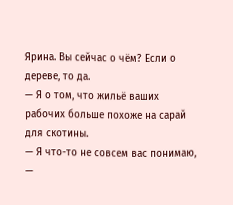Ярина. Вы сейчас о чём? Если о дереве, то да.
— Я о том, что жильё ваших рабочих больше похоже на сарай для скотины.
— Я что-то не совсем вас понимаю, —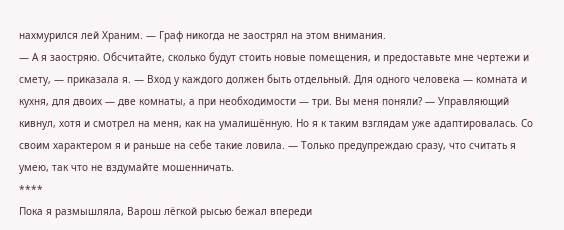нахмурился лей Храним. — Граф никогда не заострял на этом внимания.
— А я заостряю. Обсчитайте, сколько будут стоить новые помещения, и предоставьте мне чертежи и смету, — приказала я. — Вход у каждого должен быть отдельный. Для одного человека — комната и кухня, для двоих — две комнаты, а при необходимости — три. Вы меня поняли? — Управляющий кивнул, хотя и смотрел на меня, как на умалишённую. Но я к таким взглядам уже адаптировалась. Со своим характером я и раньше на себе такие ловила. — Только предупреждаю сразу, что считать я умею, так что не вздумайте мошенничать.
****
Пока я размышляла, Варош лёгкой рысью бежал впереди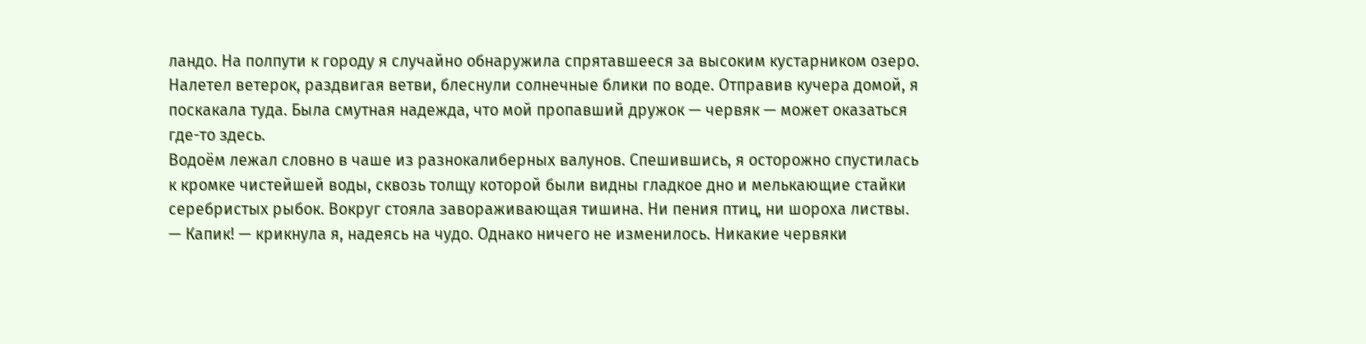ландо. На полпути к городу я случайно обнаружила спрятавшееся за высоким кустарником озеро. Налетел ветерок, раздвигая ветви, блеснули солнечные блики по воде. Отправив кучера домой, я поскакала туда. Была смутная надежда, что мой пропавший дружок — червяк — может оказаться где-то здесь.
Водоём лежал словно в чаше из разнокалиберных валунов. Спешившись, я осторожно спустилась к кромке чистейшей воды, сквозь толщу которой были видны гладкое дно и мелькающие стайки серебристых рыбок. Вокруг стояла завораживающая тишина. Ни пения птиц, ни шороха листвы.
— Капик! — крикнула я, надеясь на чудо. Однако ничего не изменилось. Никакие червяки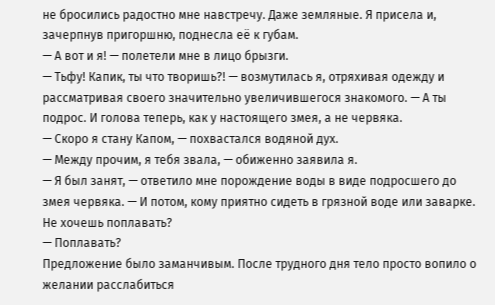не бросились радостно мне навстречу. Даже земляные. Я присела и, зачерпнув пригоршню, поднесла её к губам.
— А вот и я! — полетели мне в лицо брызги.
— Тьфу! Капик, ты что творишь?! — возмутилась я, отряхивая одежду и рассматривая своего значительно увеличившегося знакомого. — А ты подрос. И голова теперь, как у настоящего змея, а не червяка.
— Скоро я стану Капом, — похвастался водяной дух.
— Между прочим, я тебя звала, — обиженно заявила я.
— Я был занят, — ответило мне порождение воды в виде подросшего до змея червяка. — И потом, кому приятно сидеть в грязной воде или заварке. Не хочешь поплавать?
— Поплавать?
Предложение было заманчивым. После трудного дня тело просто вопило о желании расслабиться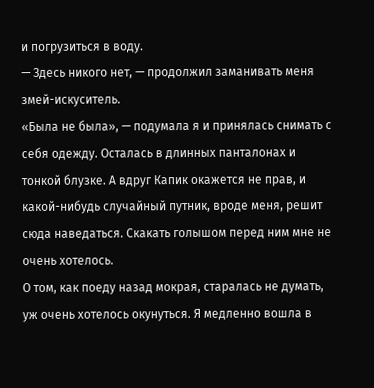и погрузиться в воду.
— Здесь никого нет, — продолжил заманивать меня змей-искуситель.
«Была не была», — подумала я и принялась снимать с себя одежду. Осталась в длинных панталонах и тонкой блузке. А вдруг Капик окажется не прав, и какой-нибудь случайный путник, вроде меня, решит сюда наведаться. Скакать голышом перед ним мне не очень хотелось.
О том, как поеду назад мокрая, старалась не думать, уж очень хотелось окунуться. Я медленно вошла в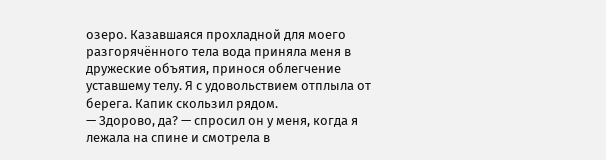озеро. Казавшаяся прохладной для моего разгорячённого тела вода приняла меня в дружеские объятия, принося облегчение уставшему телу. Я с удовольствием отплыла от берега. Капик скользил рядом.
— Здорово, да? — спросил он у меня, когда я лежала на спине и смотрела в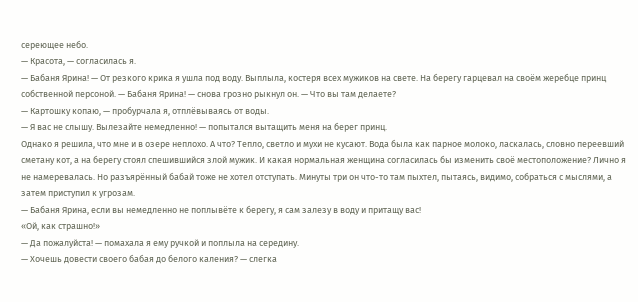сереющее небо.
— Красота, — согласилась я.
— Бабаня Ярина! — От резкого крика я ушла под воду. Выплыла, костеря всех мужиков на свете. На берегу гарцевал на своём жеребце принц собственной персоной. — Бабаня Ярина! — снова грозно рыкнул он. — Что вы там делаете?
— Картошку копаю, — пробурчала я, отплёвываясь от воды.
— Я вас не слышу. Вылезайте немедленно! — попытался вытащить меня на берег принц.
Однако я решила, что мне и в озере неплохо. А что? Тепло, светло и мухи не кусают. Вода была как парное молоко, ласкалась, словно переевший сметану кот, а на берегу стоял спешившийся злой мужик. И какая нормальная женщина согласилась бы изменить своё местоположение? Лично я не намеревалась. Но разъярённый бабай тоже не хотел отступать. Минуты три он что-то там пыхтел, пытаясь, видимо, собраться с мыслями, а затем приступил к угрозам.
— Бабаня Ярина, если вы немедленно не поплывёте к берегу, я сам залезу в воду и притащу вас!
«Ой, как страшно!»
— Да пожалуйста! — помахала я ему ручкой и поплыла на середину.
— Хочешь довести своего бабая до белого каления? — слегка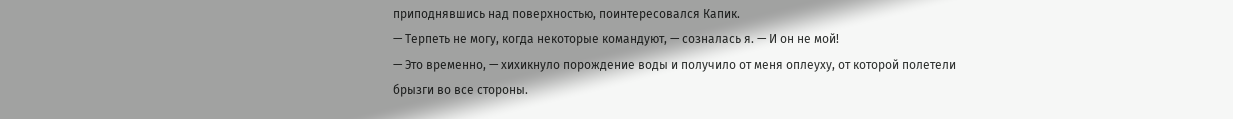приподнявшись над поверхностью, поинтересовался Капик.
— Терпеть не могу, когда некоторые командуют, — созналась я. — И он не мой!
— Это временно, — хихикнуло порождение воды и получило от меня оплеуху, от которой полетели брызги во все стороны.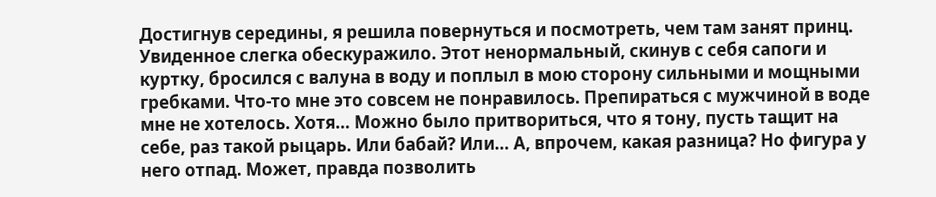Достигнув середины, я решила повернуться и посмотреть, чем там занят принц. Увиденное слегка обескуражило. Этот ненормальный, скинув с себя сапоги и куртку, бросился с валуна в воду и поплыл в мою сторону сильными и мощными гребками. Что-то мне это совсем не понравилось. Препираться с мужчиной в воде мне не хотелось. Хотя… Можно было притвориться, что я тону, пусть тащит на себе, раз такой рыцарь. Или бабай? Или… А, впрочем, какая разница? Но фигура у него отпад. Может, правда позволить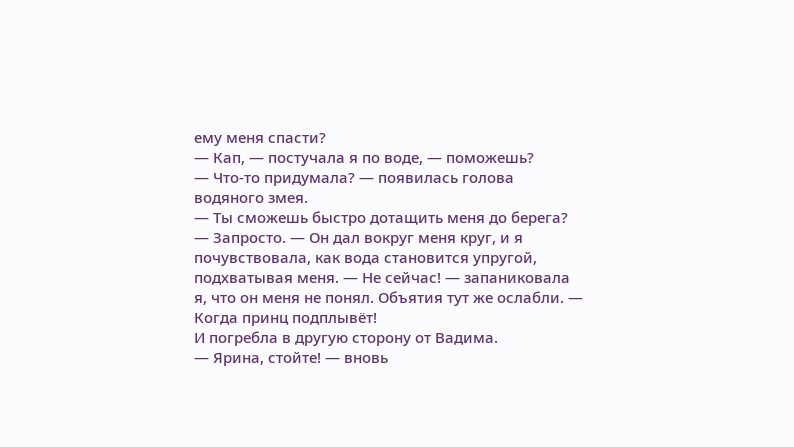ему меня спасти?
— Кап, — постучала я по воде, — поможешь?
— Что-то придумала? — появилась голова водяного змея.
— Ты сможешь быстро дотащить меня до берега?
— Запросто. — Он дал вокруг меня круг, и я почувствовала, как вода становится упругой, подхватывая меня. — Не сейчас! — запаниковала я, что он меня не понял. Объятия тут же ослабли. — Когда принц подплывёт!
И погребла в другую сторону от Вадима.
— Ярина, стойте! — вновь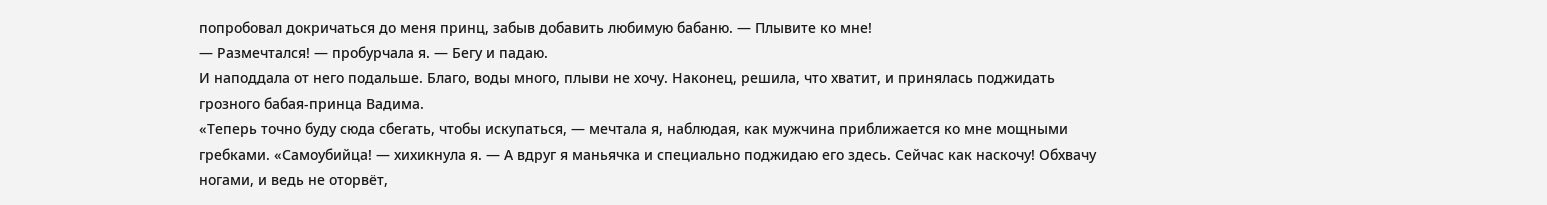попробовал докричаться до меня принц, забыв добавить любимую бабаню. — Плывите ко мне!
— Размечтался! — пробурчала я. — Бегу и падаю.
И наподдала от него подальше. Благо, воды много, плыви не хочу. Наконец, решила, что хватит, и принялась поджидать грозного бабая-принца Вадима.
«Теперь точно буду сюда сбегать, чтобы искупаться, — мечтала я, наблюдая, как мужчина приближается ко мне мощными гребками. «Самоубийца! — хихикнула я. — А вдруг я маньячка и специально поджидаю его здесь. Сейчас как наскочу! Обхвачу ногами, и ведь не оторвёт,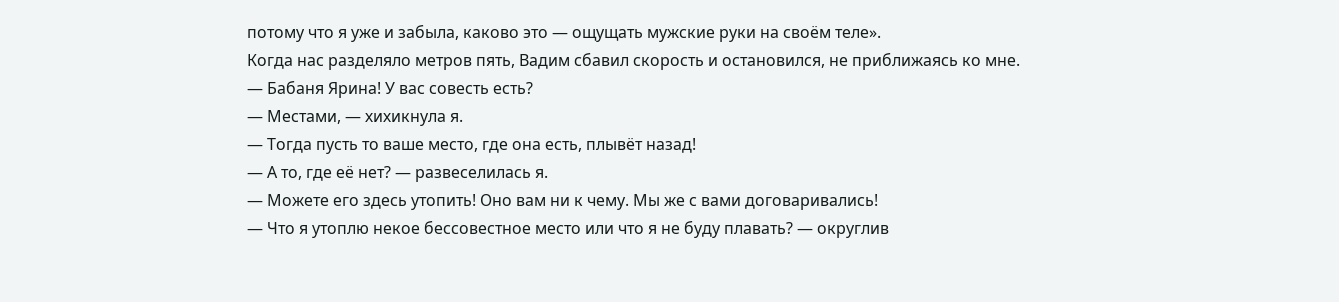потому что я уже и забыла, каково это — ощущать мужские руки на своём теле».
Когда нас разделяло метров пять, Вадим сбавил скорость и остановился, не приближаясь ко мне.
— Бабаня Ярина! У вас совесть есть?
— Местами, — хихикнула я.
— Тогда пусть то ваше место, где она есть, плывёт назад!
— А то, где её нет? — развеселилась я.
— Можете его здесь утопить! Оно вам ни к чему. Мы же с вами договаривались!
— Что я утоплю некое бессовестное место или что я не буду плавать? — округлив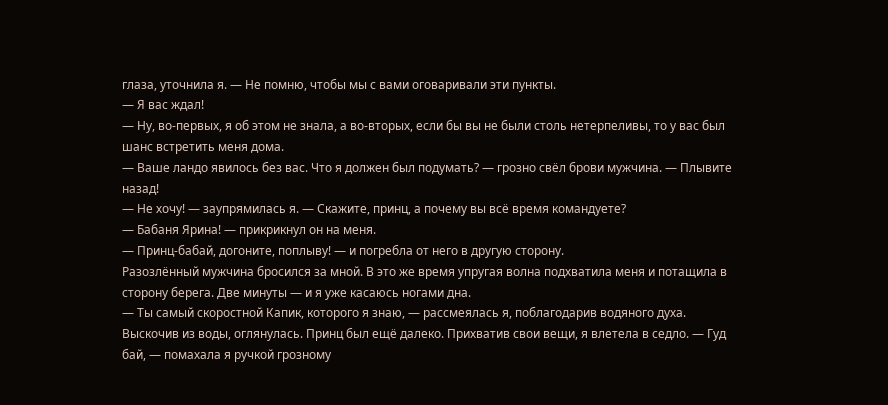глаза, уточнила я. — Не помню, чтобы мы с вами оговаривали эти пункты.
— Я вас ждал!
— Ну, во-первых, я об этом не знала, а во-вторых, если бы вы не были столь нетерпеливы, то у вас был шанс встретить меня дома.
— Ваше ландо явилось без вас. Что я должен был подумать? — грозно свёл брови мужчина. — Плывите назад!
— Не хочу! — заупрямилась я. — Скажите, принц, а почему вы всё время командуете?
— Бабаня Ярина! — прикрикнул он на меня.
— Принц-бабай, догоните, поплыву! — и погребла от него в другую сторону.
Разозлённый мужчина бросился за мной. В это же время упругая волна подхватила меня и потащила в сторону берега. Две минуты — и я уже касаюсь ногами дна.
— Ты самый скоростной Капик, которого я знаю, — рассмеялась я, поблагодарив водяного духа. Выскочив из воды, оглянулась. Принц был ещё далеко. Прихватив свои вещи, я влетела в седло. — Гуд бай, — помахала я ручкой грозному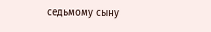седьмому сыну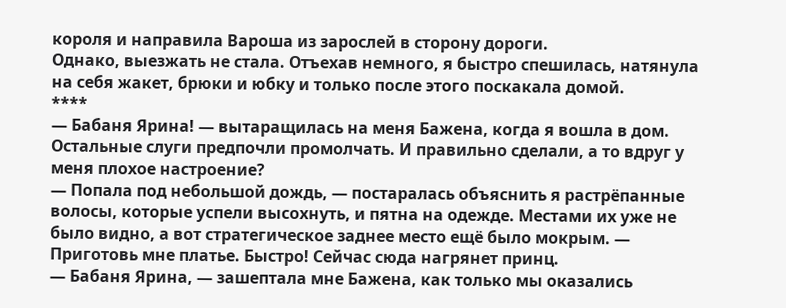короля и направила Вароша из зарослей в сторону дороги.
Однако, выезжать не стала. Отъехав немного, я быстро спешилась, натянула на себя жакет, брюки и юбку и только после этого поскакала домой.
****
— Бабаня Ярина! — вытаращилась на меня Бажена, когда я вошла в дом. Остальные слуги предпочли промолчать. И правильно сделали, а то вдруг у меня плохое настроение?
— Попала под небольшой дождь, — постаралась объяснить я растрёпанные волосы, которые успели высохнуть, и пятна на одежде. Местами их уже не было видно, а вот стратегическое заднее место ещё было мокрым. — Приготовь мне платье. Быстро! Сейчас сюда нагрянет принц.
— Бабаня Ярина, — зашептала мне Бажена, как только мы оказались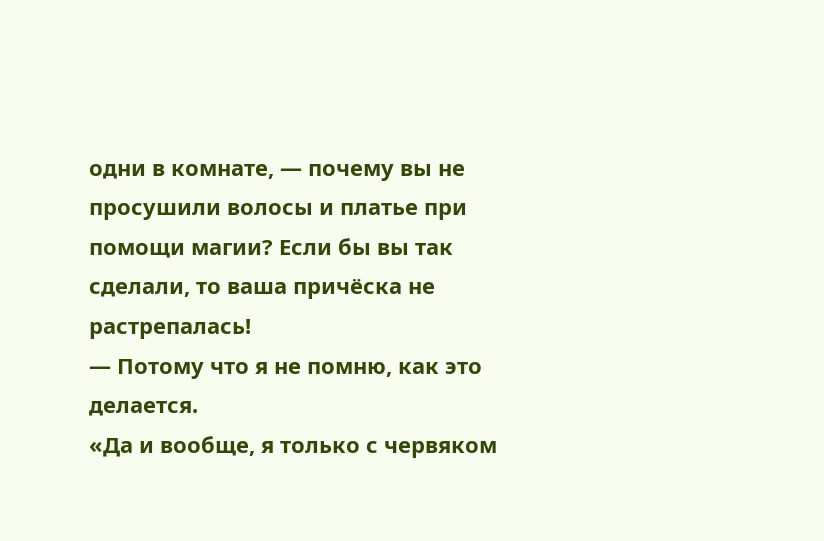одни в комнате, — почему вы не просушили волосы и платье при помощи магии? Если бы вы так сделали, то ваша причёска не растрепалась!
— Потому что я не помню, как это делается.
«Да и вообще, я только с червяком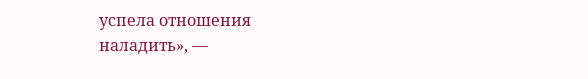успела отношения наладить», —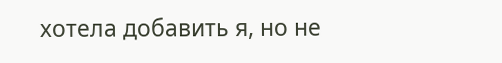хотела добавить я, но не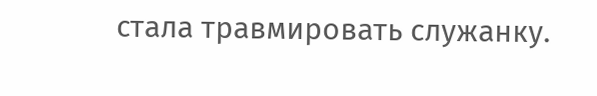стала травмировать служанку.